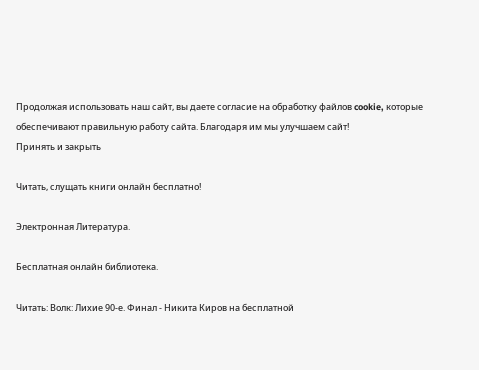Продолжая использовать наш сайт, вы даете согласие на обработку файлов cookie, которые обеспечивают правильную работу сайта. Благодаря им мы улучшаем сайт!
Принять и закрыть

Читать, слущать книги онлайн бесплатно!

Электронная Литература.

Бесплатная онлайн библиотека.

Читать: Волк: Лихие 90-е. Финал - Никита Киров на бесплатной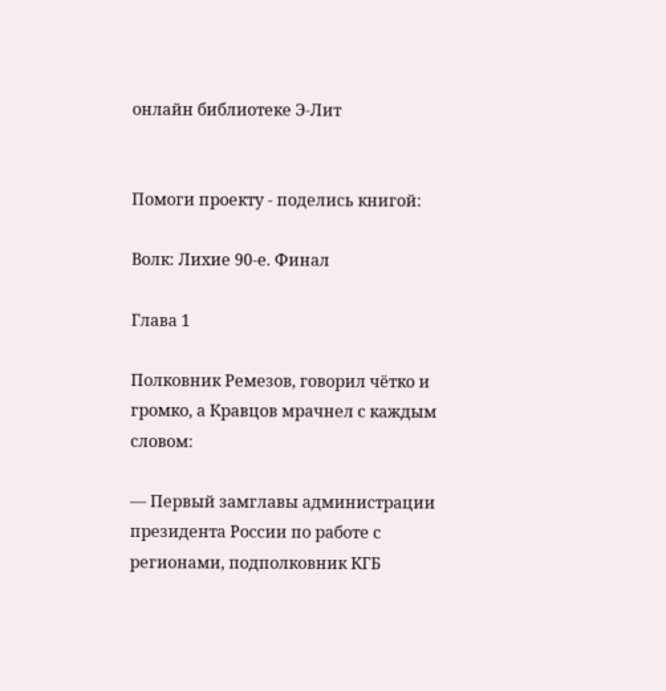онлайн библиотеке Э-Лит


Помоги проекту - поделись книгой:

Волк: Лихие 90-е. Финал

Глава 1

Полковник Ремезов, говорил чётко и громко, а Кравцов мрачнел с каждым словом:

— Первый замглавы администрации президента России по работе с регионами, подполковник КГБ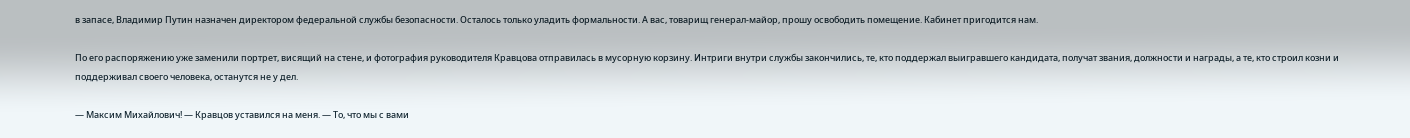в запасе, Владимир Путин назначен директором федеральной службы безопасности. Осталось только уладить формальности. А вас, товарищ генерал-майор, прошу освободить помещение. Кабинет пригодится нам.

По его распоряжению уже заменили портрет, висящий на стене, и фотография руководителя Кравцова отправилась в мусорную корзину. Интриги внутри службы закончились, те, кто поддержал выигравшего кандидата, получат звания, должности и награды, а те, кто строил козни и поддерживал своего человека, останутся не у дел.

— Максим Михайлович! — Кравцов уставился на меня. — То, что мы с вами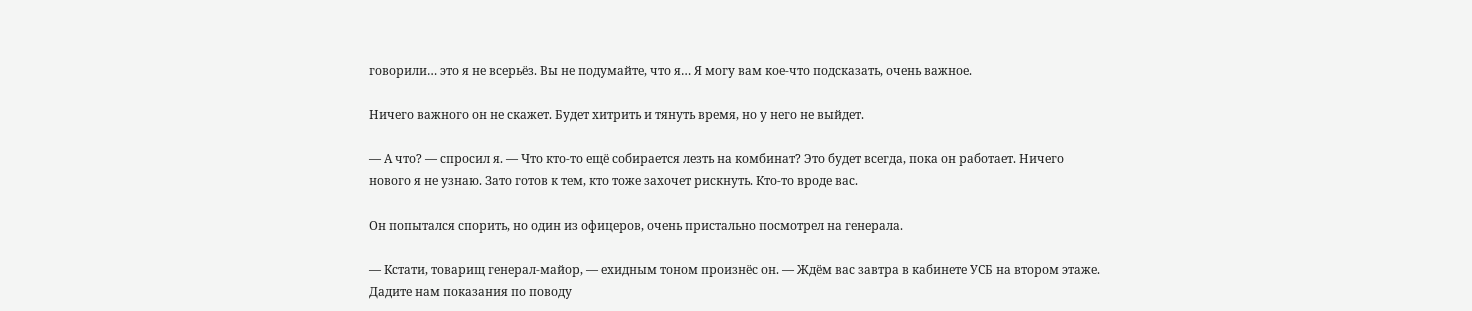говорили… это я не всерьёз. Вы не подумайте, что я… Я могу вам кое-что подсказать, очень важное.

Ничего важного он не скажет. Будет хитрить и тянуть время, но у него не выйдет.

— А что? — спросил я. — Что кто-то ещё собирается лезть на комбинат? Это будет всегда, пока он работает. Ничего нового я не узнаю. Зато готов к тем, кто тоже захочет рискнуть. Кто-то вроде вас.

Он попытался спорить, но один из офицеров, очень пристально посмотрел на генерала.

— Кстати, товарищ генерал-майор, — ехидным тоном произнёс он. — Ждём вас завтра в кабинете УСБ на втором этаже. Дадите нам показания по поводу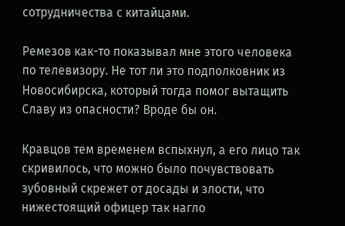сотрудничества с китайцами.

Ремезов как-то показывал мне этого человека по телевизору. Не тот ли это подполковник из Новосибирска, который тогда помог вытащить Славу из опасности? Вроде бы он.

Кравцов тем временем вспыхнул, а его лицо так скривилось, что можно было почувствовать зубовный скрежет от досады и злости, что нижестоящий офицер так нагло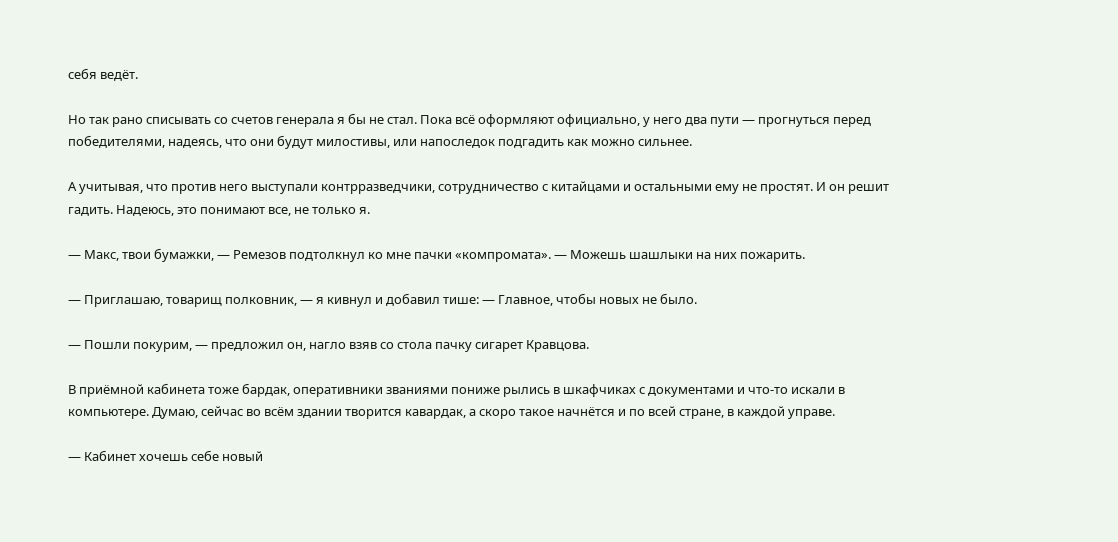себя ведёт.

Но так рано списывать со счетов генерала я бы не стал. Пока всё оформляют официально, у него два пути — прогнуться перед победителями, надеясь, что они будут милостивы, или напоследок подгадить как можно сильнее.

А учитывая, что против него выступали контрразведчики, сотрудничество с китайцами и остальными ему не простят. И он решит гадить. Надеюсь, это понимают все, не только я.

— Макс, твои бумажки, — Ремезов подтолкнул ко мне пачки «компромата». — Можешь шашлыки на них пожарить.

— Приглашаю, товарищ полковник, — я кивнул и добавил тише: — Главное, чтобы новых не было.

— Пошли покурим, — предложил он, нагло взяв со стола пачку сигарет Кравцова.

В приёмной кабинета тоже бардак, оперативники званиями пониже рылись в шкафчиках с документами и что-то искали в компьютере. Думаю, сейчас во всём здании творится кавардак, а скоро такое начнётся и по всей стране, в каждой управе.

— Кабинет хочешь себе новый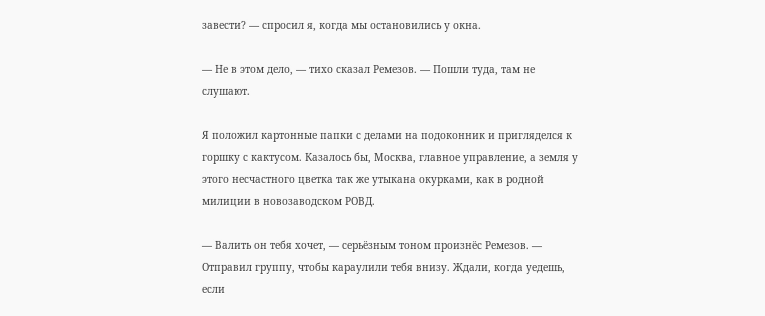завести? — спросил я, когда мы остановились у окна.

— Не в этом дело, — тихо сказал Ремезов. — Пошли туда, там не слушают.

Я положил картонные папки с делами на подоконник и пригляделся к горшку с кактусом. Казалось бы, Москва, главное управление, а земля у этого несчастного цветка так же утыкана окурками, как в родной милиции в новозаводском РОВД.

— Валить он тебя хочет, — серьёзным тоном произнёс Ремезов. — Отправил группу, чтобы караулили тебя внизу. Ждали, когда уедешь, если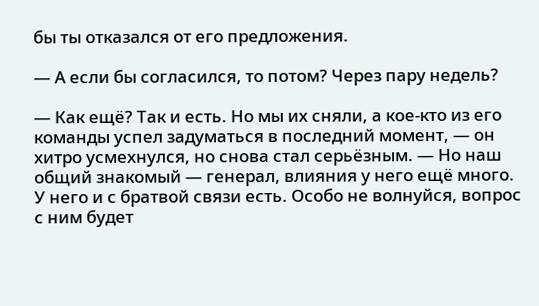бы ты отказался от его предложения.

— А если бы согласился, то потом? Через пару недель?

— Как ещё? Так и есть. Но мы их сняли, а кое-кто из его команды успел задуматься в последний момент, — он хитро усмехнулся, но снова стал серьёзным. — Но наш общий знакомый — генерал, влияния у него ещё много. У него и с братвой связи есть. Особо не волнуйся, вопрос с ним будет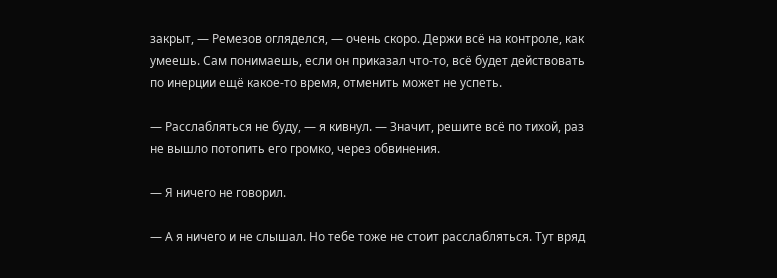закрыт, — Ремезов огляделся, — очень скоро. Держи всё на контроле, как умеешь. Сам понимаешь, если он приказал что-то, всё будет действовать по инерции ещё какое-то время, отменить может не успеть.

— Расслабляться не буду, — я кивнул. — Значит, решите всё по тихой, раз не вышло потопить его громко, через обвинения.

— Я ничего не говорил.

— А я ничего и не слышал. Но тебе тоже не стоит расслабляться. Тут вряд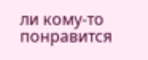ли кому-то понравится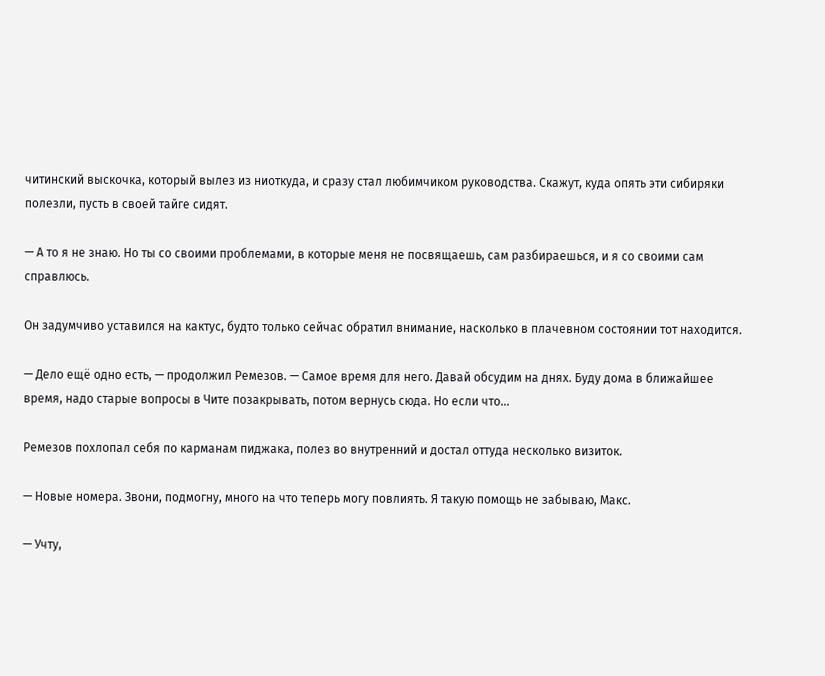читинский выскочка, который вылез из ниоткуда, и сразу стал любимчиком руководства. Скажут, куда опять эти сибиряки полезли, пусть в своей тайге сидят.

— А то я не знаю. Но ты со своими проблемами, в которые меня не посвящаешь, сам разбираешься, и я со своими сам справлюсь.

Он задумчиво уставился на кактус, будто только сейчас обратил внимание, насколько в плачевном состоянии тот находится.

— Дело ещё одно есть, — продолжил Ремезов. — Самое время для него. Давай обсудим на днях. Буду дома в ближайшее время, надо старые вопросы в Чите позакрывать, потом вернусь сюда. Но если что…

Ремезов похлопал себя по карманам пиджака, полез во внутренний и достал оттуда несколько визиток.

— Новые номера. Звони, подмогну, много на что теперь могу повлиять. Я такую помощь не забываю, Макс.

— Учту,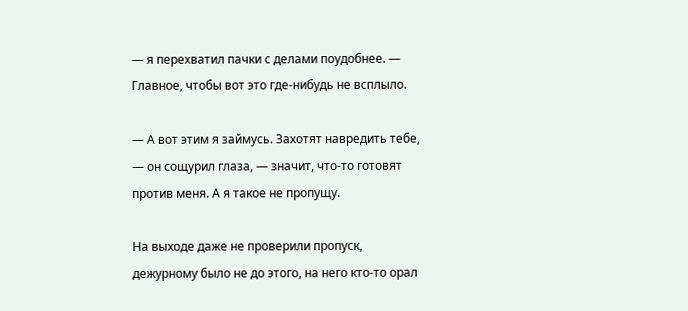— я перехватил пачки с делами поудобнее. — Главное, чтобы вот это где-нибудь не всплыло.

— А вот этим я займусь. Захотят навредить тебе, — он сощурил глаза, — значит, что-то готовят против меня. А я такое не пропущу.

На выходе даже не проверили пропуск, дежурному было не до этого, на него кто-то орал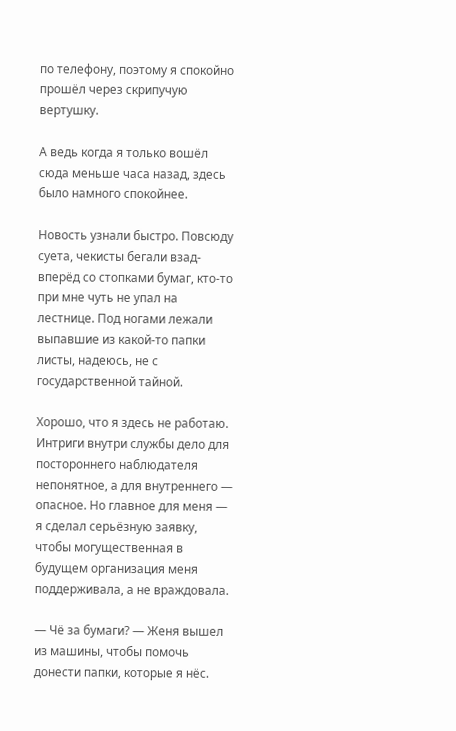по телефону, поэтому я спокойно прошёл через скрипучую вертушку.

А ведь когда я только вошёл сюда меньше часа назад, здесь было намного спокойнее.

Новость узнали быстро. Повсюду суета, чекисты бегали взад-вперёд со стопками бумаг, кто-то при мне чуть не упал на лестнице. Под ногами лежали выпавшие из какой-то папки листы, надеюсь, не с государственной тайной.

Хорошо, что я здесь не работаю. Интриги внутри службы дело для постороннего наблюдателя непонятное, а для внутреннего — опасное. Но главное для меня — я сделал серьёзную заявку, чтобы могущественная в будущем организация меня поддерживала, а не враждовала.

— Чё за бумаги? — Женя вышел из машины, чтобы помочь донести папки, которые я нёс.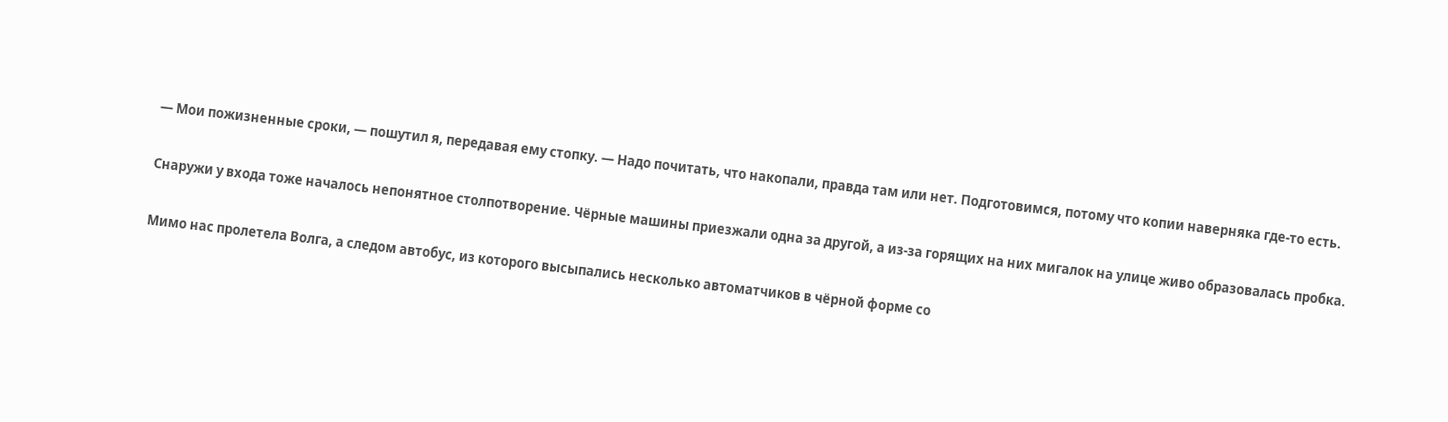— Мои пожизненные сроки, — пошутил я, передавая ему стопку. — Надо почитать, что накопали, правда там или нет. Подготовимся, потому что копии наверняка где-то есть.

Снаружи у входа тоже началось непонятное столпотворение. Чёрные машины приезжали одна за другой, а из-за горящих на них мигалок на улице живо образовалась пробка.

Мимо нас пролетела Волга, а следом автобус, из которого высыпались несколько автоматчиков в чёрной форме со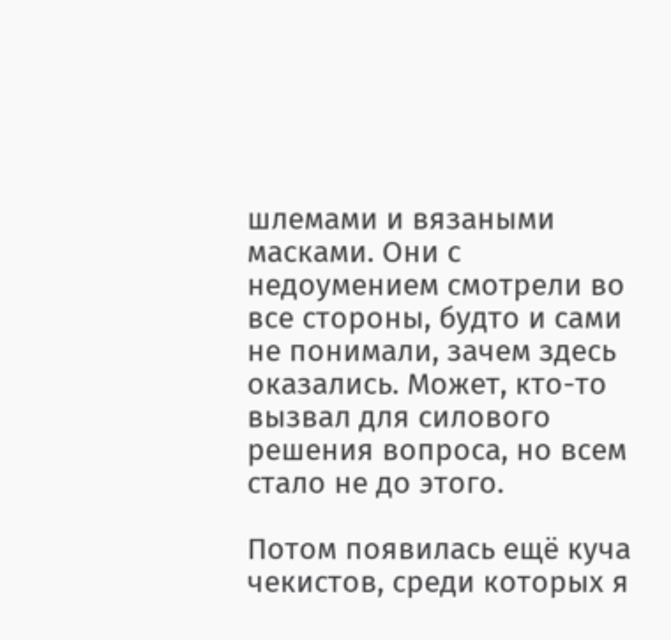шлемами и вязаными масками. Они с недоумением смотрели во все стороны, будто и сами не понимали, зачем здесь оказались. Может, кто-то вызвал для силового решения вопроса, но всем стало не до этого.

Потом появилась ещё куча чекистов, среди которых я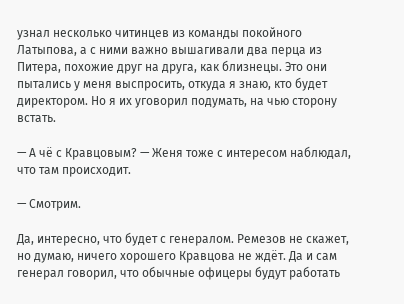узнал несколько читинцев из команды покойного Латыпова, а с ними важно вышагивали два перца из Питера, похожие друг на друга, как близнецы. Это они пытались у меня выспросить, откуда я знаю, кто будет директором. Но я их уговорил подумать, на чью сторону встать.

— А чё с Кравцовым? — Женя тоже с интересом наблюдал, что там происходит.

— Смотрим.

Да, интересно, что будет с генералом. Ремезов не скажет, но думаю, ничего хорошего Кравцова не ждёт. Да и сам генерал говорил, что обычные офицеры будут работать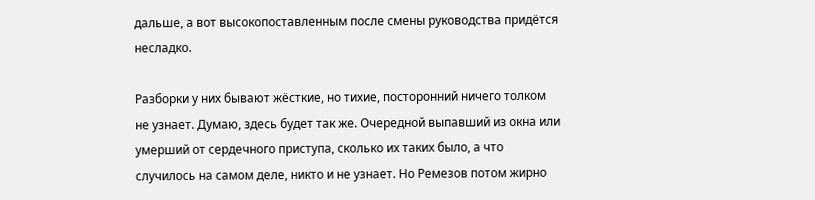дальше, а вот высокопоставленным после смены руководства придётся несладко.

Разборки у них бывают жёсткие, но тихие, посторонний ничего толком не узнает. Думаю, здесь будет так же. Очередной выпавший из окна или умерший от сердечного приступа, сколько их таких было, а что случилось на самом деле, никто и не узнает. Но Ремезов потом жирно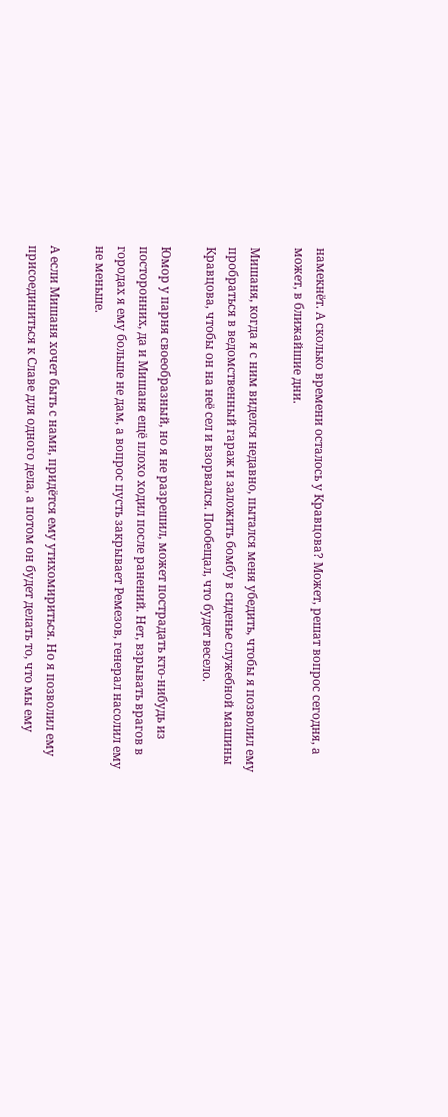намекнёт. А сколько времени осталось у Кравцова? Может, решат вопрос сегодня, а может, в ближайшие дни.

Мишаня, когда я с ним виделся недавно, пытался меня убедить, чтобы я позволил ему пробраться в ведомственный гараж и заложить бомбу в сиденье служебной машины Кравцова, чтобы он на неё сел и взорвался. Пообещал, что будет весело.

Юмор у парня своеобразный, но я не разрешил, может пострадать кто-нибудь из посторонних, да и Мишаня ещё плохо ходил после ранений. Нет, взрывать врагов в городах я ему больше не дам, а вопрос пусть закрывает Ремезов, генерал насолил ему не меньше.

А если Мишаня хочет быть с нами, придётся ему утихомириться. Но я позволил ему присоединиться к Славе для одного дела, а потом он будет делать то, что мы ему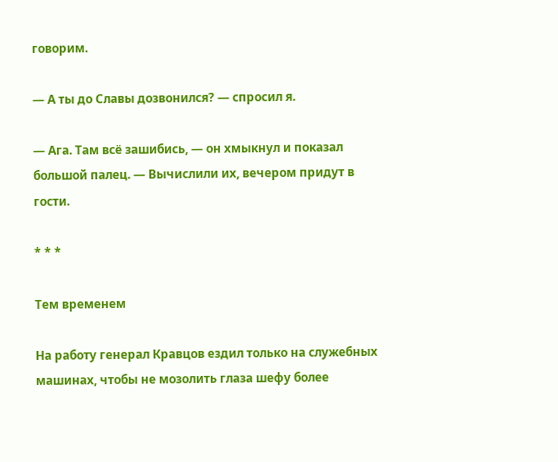говорим.

— А ты до Славы дозвонился? — спросил я.

— Ага. Там всё зашибись, — он хмыкнул и показал большой палец. — Вычислили их, вечером придут в гости.

* * *

Тем временем

На работу генерал Кравцов ездил только на служебных машинах, чтобы не мозолить глаза шефу более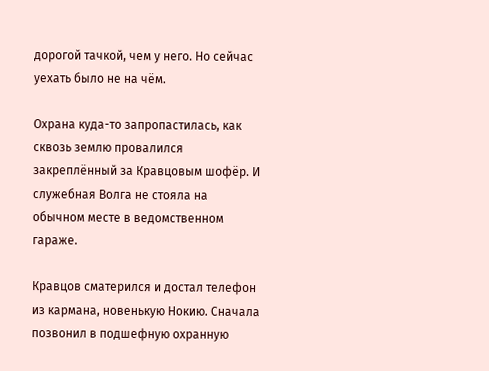дорогой тачкой, чем у него. Но сейчас уехать было не на чём.

Охрана куда-то запропастилась, как сквозь землю провалился закреплённый за Кравцовым шофёр. И служебная Волга не стояла на обычном месте в ведомственном гараже.

Кравцов сматерился и достал телефон из кармана, новенькую Нокию. Сначала позвонил в подшефную охранную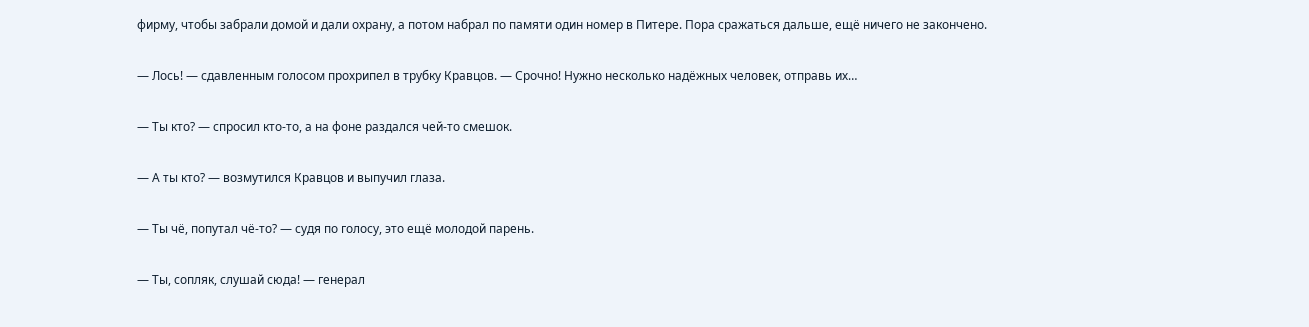фирму, чтобы забрали домой и дали охрану, а потом набрал по памяти один номер в Питере. Пора сражаться дальше, ещё ничего не закончено.

— Лось! — сдавленным голосом прохрипел в трубку Кравцов. — Срочно! Нужно несколько надёжных человек, отправь их…

— Ты кто? — спросил кто-то, а на фоне раздался чей-то смешок.

— А ты кто? — возмутился Кравцов и выпучил глаза.

— Ты чё, попутал чё-то? — судя по голосу, это ещё молодой парень.

— Ты, сопляк, слушай сюда! — генерал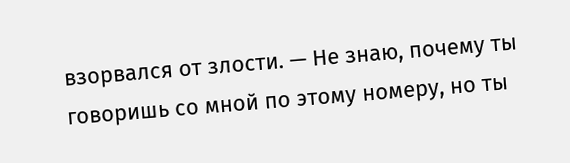взорвался от злости. — Не знаю, почему ты говоришь со мной по этому номеру, но ты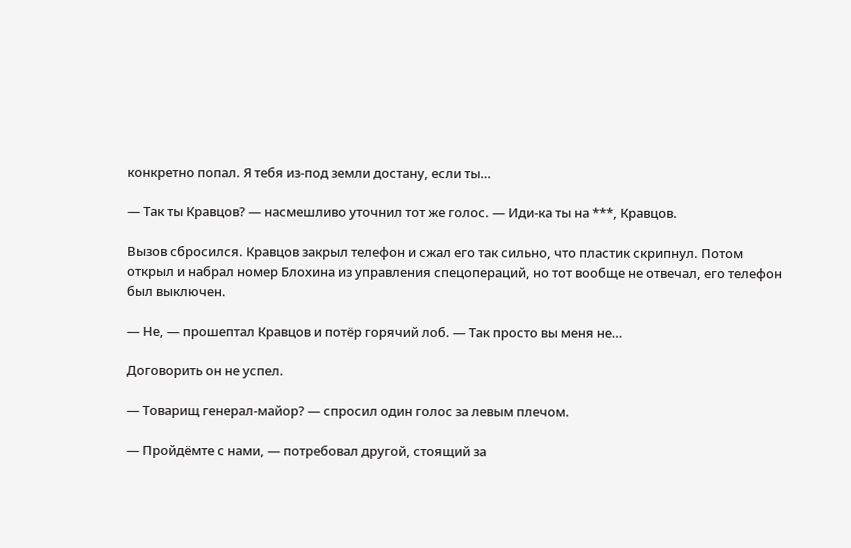конкретно попал. Я тебя из-под земли достану, если ты…

— Так ты Кравцов? — насмешливо уточнил тот же голос. — Иди-ка ты на ***, Кравцов.

Вызов сбросился. Кравцов закрыл телефон и сжал его так сильно, что пластик скрипнул. Потом открыл и набрал номер Блохина из управления спецопераций, но тот вообще не отвечал, его телефон был выключен.

— Не, — прошептал Кравцов и потёр горячий лоб. — Так просто вы меня не…

Договорить он не успел.

— Товарищ генерал-майор? — спросил один голос за левым плечом.

— Пройдёмте с нами, — потребовал другой, стоящий за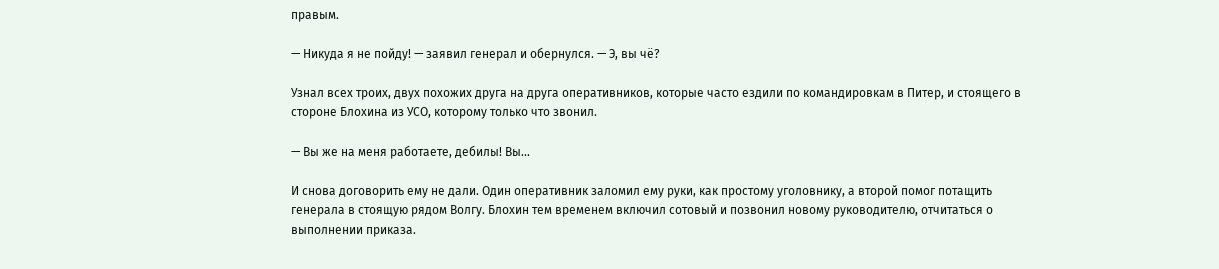правым.

— Никуда я не пойду! — заявил генерал и обернулся. — Э, вы чё?

Узнал всех троих, двух похожих друга на друга оперативников, которые часто ездили по командировкам в Питер, и стоящего в стороне Блохина из УСО, которому только что звонил.

— Вы же на меня работаете, дебилы! Вы…

И снова договорить ему не дали. Один оперативник заломил ему руки, как простому уголовнику, а второй помог потащить генерала в стоящую рядом Волгу. Блохин тем временем включил сотовый и позвонил новому руководителю, отчитаться о выполнении приказа.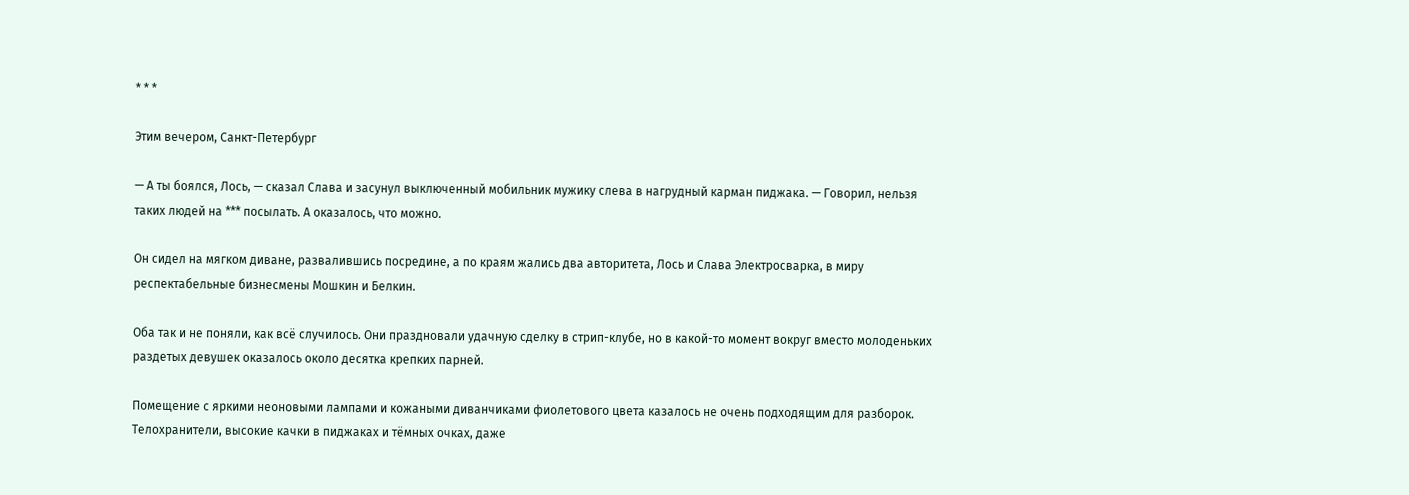* * *

Этим вечером, Санкт-Петербург

— А ты боялся, Лось, — сказал Слава и засунул выключенный мобильник мужику слева в нагрудный карман пиджака. — Говорил, нельзя таких людей на *** посылать. А оказалось, что можно.

Он сидел на мягком диване, развалившись посредине, а по краям жались два авторитета, Лось и Слава Электросварка, в миру респектабельные бизнесмены Мошкин и Белкин.

Оба так и не поняли, как всё случилось. Они праздновали удачную сделку в стрип-клубе, но в какой-то момент вокруг вместо молоденьких раздетых девушек оказалось около десятка крепких парней.

Помещение с яркими неоновыми лампами и кожаными диванчиками фиолетового цвета казалось не очень подходящим для разборок. Телохранители, высокие качки в пиджаках и тёмных очках, даже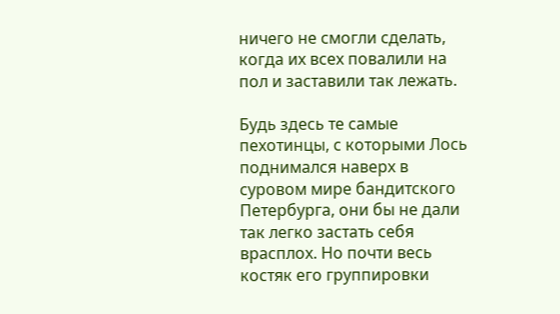ничего не смогли сделать, когда их всех повалили на пол и заставили так лежать.

Будь здесь те самые пехотинцы, с которыми Лось поднимался наверх в суровом мире бандитского Петербурга, они бы не дали так легко застать себя врасплох. Но почти весь костяк его группировки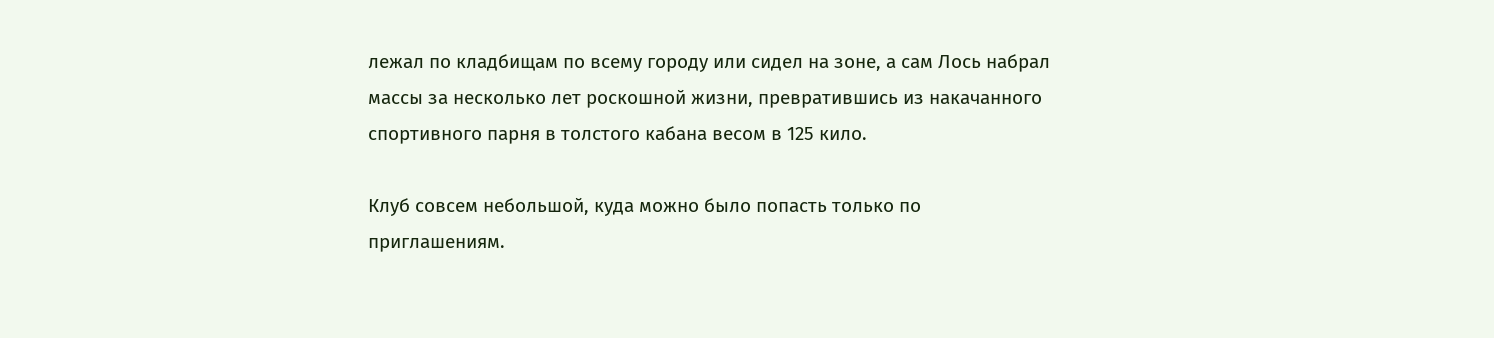лежал по кладбищам по всему городу или сидел на зоне, а сам Лось набрал массы за несколько лет роскошной жизни, превратившись из накачанного спортивного парня в толстого кабана весом в 125 кило.

Клуб совсем небольшой, куда можно было попасть только по приглашениям.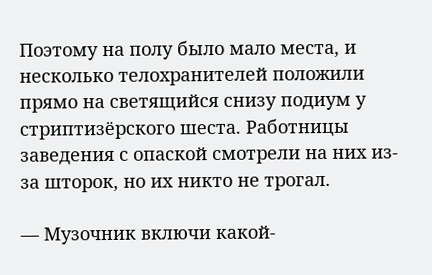Поэтому на полу было мало места, и несколько телохранителей положили прямо на светящийся снизу подиум у стриптизёрского шеста. Работницы заведения с опаской смотрели на них из-за шторок, но их никто не трогал.

— Музочник включи какой-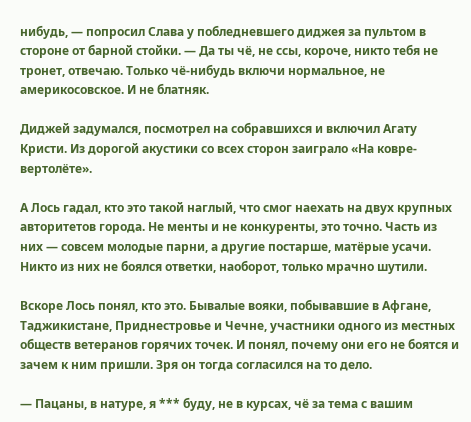нибудь, — попросил Слава у побледневшего диджея за пультом в стороне от барной стойки. — Да ты чё, не ссы, короче, никто тебя не тронет, отвечаю. Только чё-нибудь включи нормальное, не америкосовское. И не блатняк.

Диджей задумался, посмотрел на собравшихся и включил Агату Кристи. Из дорогой акустики со всех сторон заиграло «На ковре-вертолёте».

А Лось гадал, кто это такой наглый, что смог наехать на двух крупных авторитетов города. Не менты и не конкуренты, это точно. Часть из них — совсем молодые парни, а другие постарше, матёрые усачи. Никто из них не боялся ответки, наоборот, только мрачно шутили.

Вскоре Лось понял, кто это. Бывалые вояки, побывавшие в Афгане, Таджикистане, Приднестровье и Чечне, участники одного из местных обществ ветеранов горячих точек. И понял, почему они его не боятся и зачем к ним пришли. Зря он тогда согласился на то дело.

— Пацаны, в натуре, я *** буду, не в курсах, чё за тема с вашим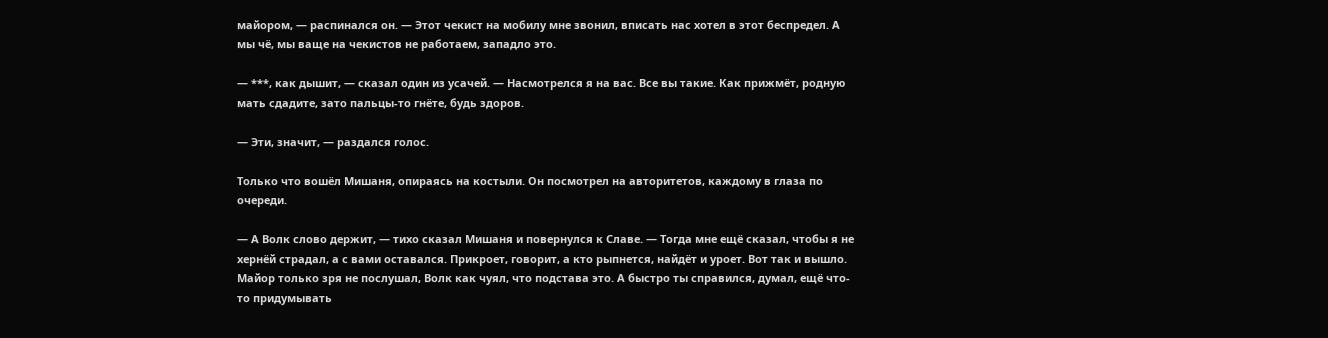майором, — распинался он. — Этот чекист на мобилу мне звонил, вписать нас хотел в этот беспредел. А мы чё, мы ваще на чекистов не работаем, западло это.

— ***, как дышит, — сказал один из усачей. — Насмотрелся я на вас. Все вы такие. Как прижмёт, родную мать сдадите, зато пальцы-то гнёте, будь здоров.

— Эти, значит, — раздался голос.

Только что вошёл Мишаня, опираясь на костыли. Он посмотрел на авторитетов, каждому в глаза по очереди.

— А Волк слово держит, — тихо сказал Мишаня и повернулся к Славе. — Тогда мне ещё сказал, чтобы я не хернёй страдал, а с вами оставался. Прикроет, говорит, а кто рыпнется, найдёт и уроет. Вот так и вышло. Майор только зря не послушал, Волк как чуял, что подстава это. А быстро ты справился, думал, ещё что-то придумывать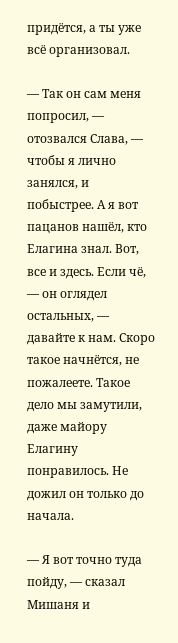придётся, а ты уже всё организовал.

— Так он сам меня попросил, — отозвался Слава, — чтобы я лично занялся, и побыстрее. А я вот пацанов нашёл, кто Елагина знал. Вот, все и здесь. Если чё, — он оглядел остальных, — давайте к нам. Скоро такое начнётся, не пожалеете. Такое дело мы замутили, даже майору Елагину понравилось. Не дожил он только до начала.

— Я вот точно туда пойду, — сказал Мишаня и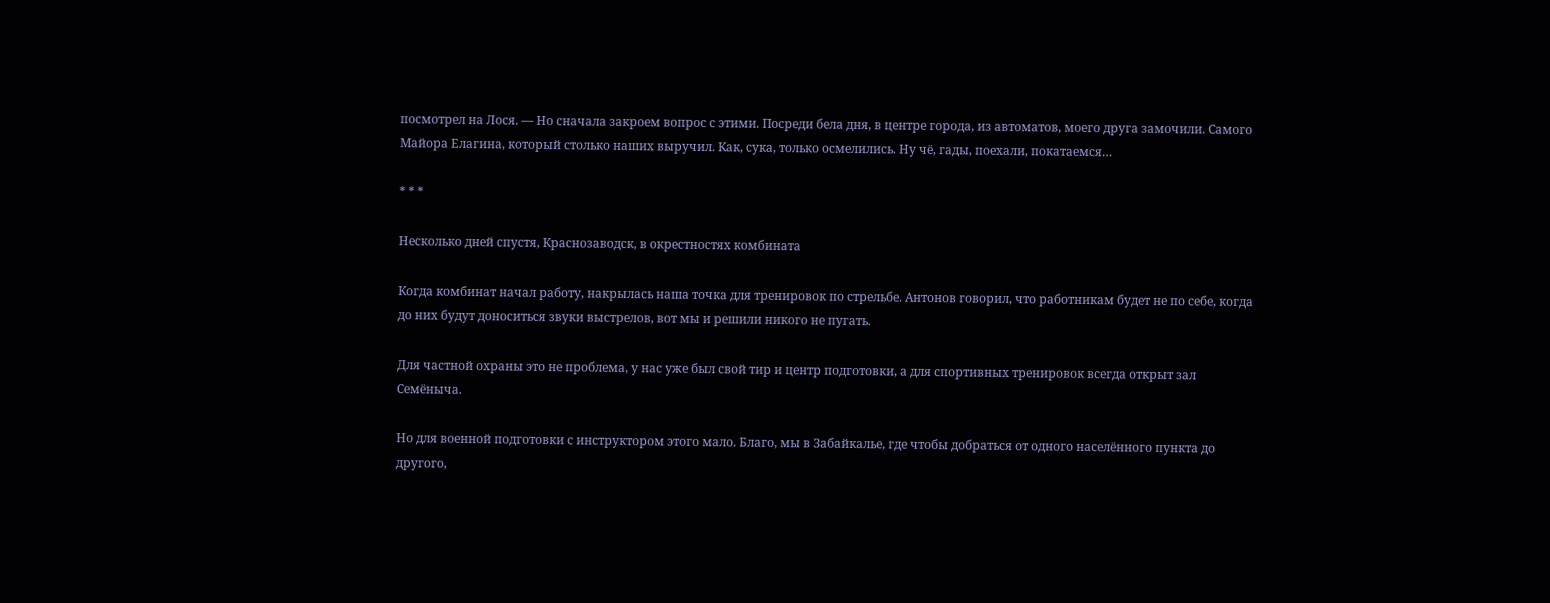посмотрел на Лося. — Но сначала закроем вопрос с этими. Посреди бела дня, в центре города, из автоматов, моего друга замочили. Самого Майора Елагина, который столько наших выручил. Как, сука, только осмелились. Ну чё, гады, поехали, покатаемся…

* * *

Несколько дней спустя, Краснозаводск, в окрестностях комбината

Когда комбинат начал работу, накрылась наша точка для тренировок по стрельбе. Антонов говорил, что работникам будет не по себе, когда до них будут доноситься звуки выстрелов, вот мы и решили никого не пугать.

Для частной охраны это не проблема, у нас уже был свой тир и центр подготовки, а для спортивных тренировок всегда открыт зал Семёныча.

Но для военной подготовки с инструктором этого мало. Благо, мы в Забайкалье, где чтобы добраться от одного населённого пункта до другого,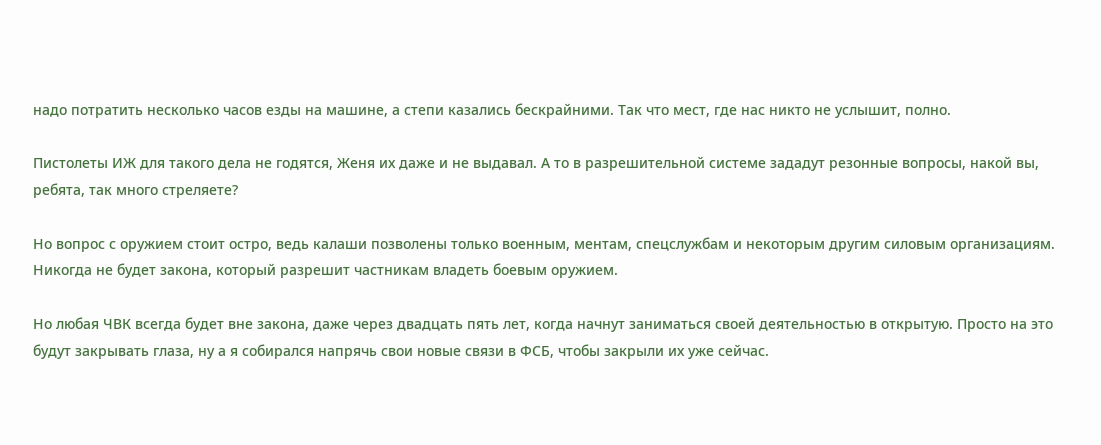надо потратить несколько часов езды на машине, а степи казались бескрайними. Так что мест, где нас никто не услышит, полно.

Пистолеты ИЖ для такого дела не годятся, Женя их даже и не выдавал. А то в разрешительной системе зададут резонные вопросы, накой вы, ребята, так много стреляете?

Но вопрос с оружием стоит остро, ведь калаши позволены только военным, ментам, спецслужбам и некоторым другим силовым организациям. Никогда не будет закона, который разрешит частникам владеть боевым оружием.

Но любая ЧВК всегда будет вне закона, даже через двадцать пять лет, когда начнут заниматься своей деятельностью в открытую. Просто на это будут закрывать глаза, ну а я собирался напрячь свои новые связи в ФСБ, чтобы закрыли их уже сейчас.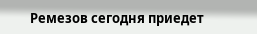Ремезов сегодня приедет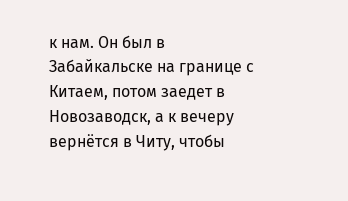к нам. Он был в Забайкальске на границе с Китаем, потом заедет в Новозаводск, а к вечеру вернётся в Читу, чтобы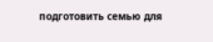подготовить семью для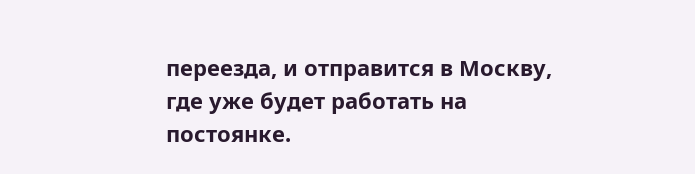переезда, и отправится в Москву, где уже будет работать на постоянке.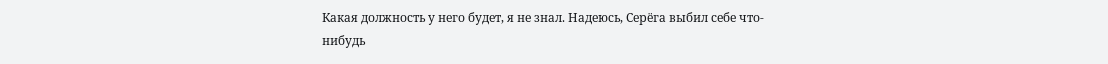Какая должность у него будет, я не знал. Надеюсь, Серёга выбил себе что-нибудь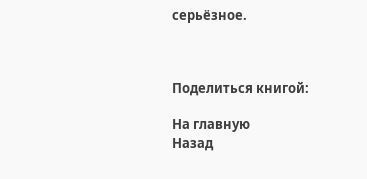серьёзное.



Поделиться книгой:

На главную
Назад